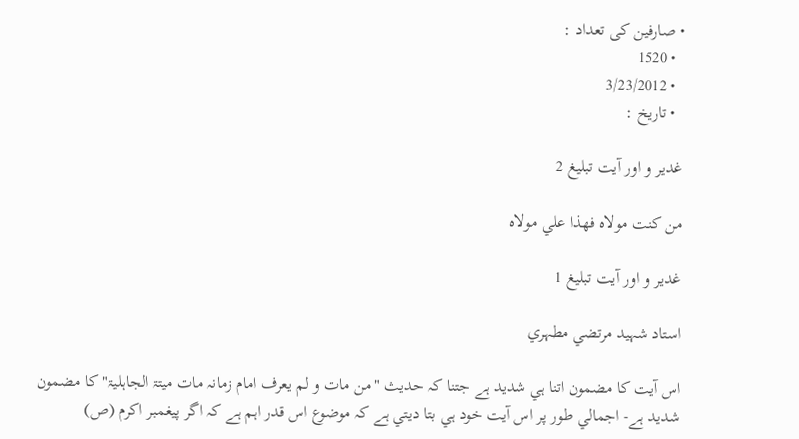• صارفین کی تعداد :
  • 1520
  • 3/23/2012
  • تاريخ :

غدير و اور آيت تبليغ 2

من کنت مولاه فهذا علي مولاه

غدير و اور آيت تبليغ 1

استاد شہيد مرتضي مطہري

اس آيت کا مضمون اتنا ہي شديد ہے جتنا کہ حديث "من مات و لم يعرف امام زمانہ مات ميتۃ الجاہليۃ" کا مضمون شديد ہے- اجمالي طور پر اس آيت خود ہي بتا ديتي ہے کہ موضوع اس قدر اہم ہے کہ اگر پيغمبر اکرم (ص)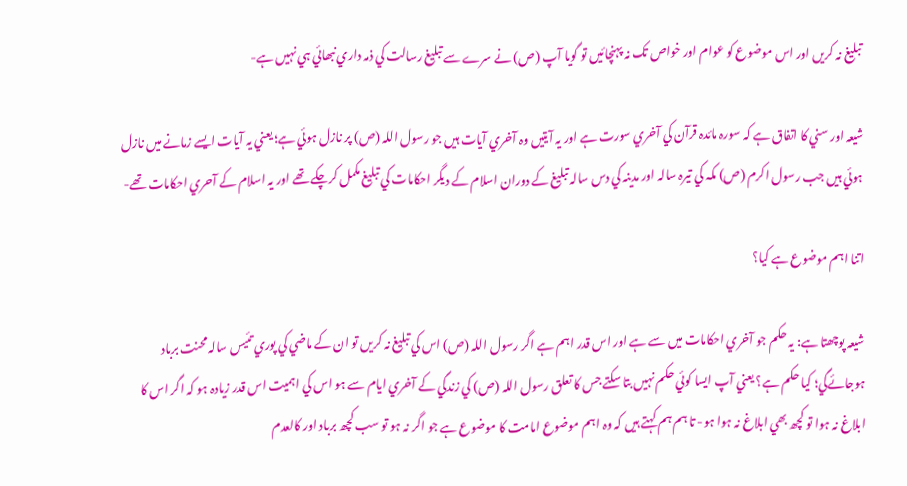تبليغ نہ کريں اور اس موضوع کو عوام اور خواص تک نہ پہنچائيں تو گويا آپ (ص) نے سرے سے تبليغ رسالت کي ذمہ داري نبھائي ہي نہيں ہے-

شيعہ اور سني کا اتفاق ہے کہ سورہ مائدہ قرآن کي آخري سورت ہے اور يہ آيتيں وہ آخري آيات ہيں جو رسول اللہ (ص) پر نازل ہوئي ہے؛ يعني يہ آيات ايسے زمانے ميں نازل ہوئي ہيں جب رسول اکرم (ص) مکہ کي تيرہ سالہ اور مدينہ کي دس سالہ تبليغ کے دوران اسلام کے ديگر احکامات کي تبليغ مکمل کرچکے تھے اور يہ اسلام کے آحري احکامات تھے-

اتنا اہم موضوع ہے کيا؟

شيعہ پوچھتا ہے: يہ حکم جو آخري احکامات ميں سے ہے اور اس قدر اہم ہے اگر رسول اللہ (ص) اس کي تبليغ نہ کريں تو ان کے ماضي کي پوري تئيس سالہ محنت برباد ہوجائےگي؛ کيا حکم ہے؟ يعني آپ ايسا کوئي حکم نہيں بتا سکتے جس کا تعلق رسول اللہ (ص) کي زندگي کے آخري ايام سے ہو اس کي اہميت اس قدر زيادہ ہو کہ اگر اس کا ابلاغ نہ ہوا تو کچھ بھي ابلاغ نہ ہوا ہو- تا ہم ہم کہتے ہيں کہ وہ اہم موضوع امامت کا موضوع ہے جو اگر نہ ہو تو سب کچھ برباد اور کالعدم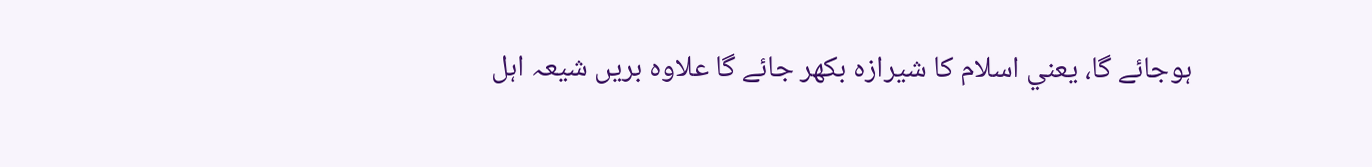ہوجائے گا، يعني اسلام کا شيرازہ بکھر جائے گا علاوہ بريں شيعہ اہل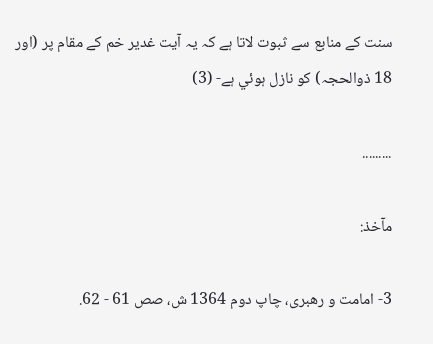سنت کے منابع سے ثبوت لاتا ہے کہ يہ آيت غدير خم کے مقام پر (اور 18 ذوالحجہ) کو نازل ہوئي ہے- (3)

.........

مآخذ:

3- امامت و رهبرى، چاپ دوم 1364 ش، صص 61 - 62.